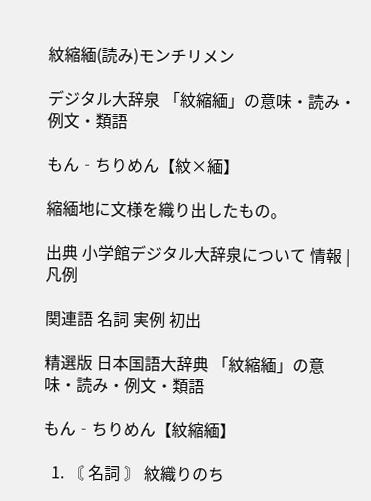紋縮緬(読み)モンチリメン

デジタル大辞泉 「紋縮緬」の意味・読み・例文・類語

もん‐ちりめん【紋×緬】

縮緬地に文様を織り出したもの。

出典 小学館デジタル大辞泉について 情報 | 凡例

関連語 名詞 実例 初出

精選版 日本国語大辞典 「紋縮緬」の意味・読み・例文・類語

もん‐ちりめん【紋縮緬】

  1. 〘 名詞 〙 紋織りのち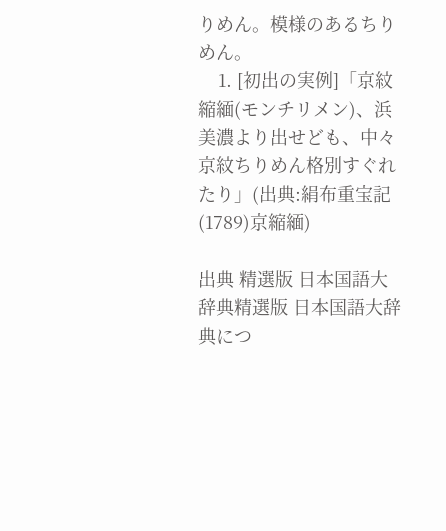りめん。模様のあるちりめん。
    1. [初出の実例]「京紋縮緬(モンチリメン)、浜美濃より出せども、中々京紋ちりめん格別すぐれたり」(出典:絹布重宝記(1789)京縮緬)

出典 精選版 日本国語大辞典精選版 日本国語大辞典につ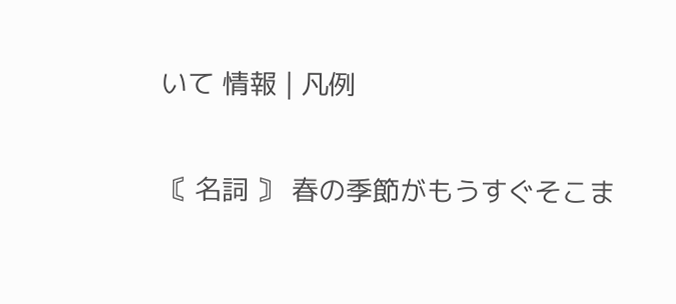いて 情報 | 凡例

〘 名詞 〙 春の季節がもうすぐそこま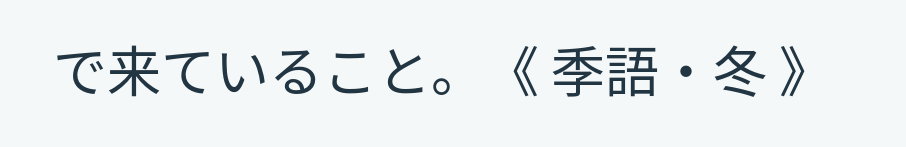で来ていること。《 季語・冬 》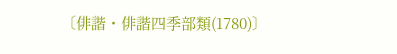〔俳諧・俳諧四季部類(1780)〕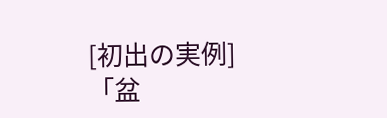[初出の実例]「盆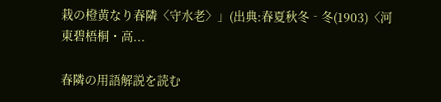栽の橙黄なり春隣〈守水老〉」(出典:春夏秋冬‐冬(1903)〈河東碧梧桐・高...

春隣の用語解説を読む